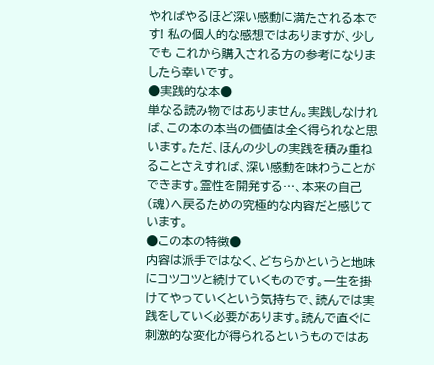やればやるほど深い感動に満たされる本です! 私の個人的な感想ではありますが、少しでも これから購入される方の参考になりましたら幸いです。
●実践的な本●
単なる読み物ではありません。実践しなければ、この本の本当の価値は全く得られなと思います。ただ、ほんの少しの実践を積み重ねることさえすれば、深い感動を味わうことができます。霊性を開発する…、本来の自己(魂)へ戻るための究極的な内容だと感じています。
●この本の特徴●
内容は派手ではなく、どちらかというと地味にコツコツと続けていくものです。一生を掛けてやっていくという気持ちで、読んでは実践をしていく必要があります。読んで直ぐに刺激的な変化が得られるというものではあ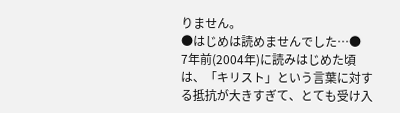りません。
●はじめは読めませんでした…●
7年前(2004年)に読みはじめた頃は、「キリスト」という言葉に対する抵抗が大きすぎて、とても受け入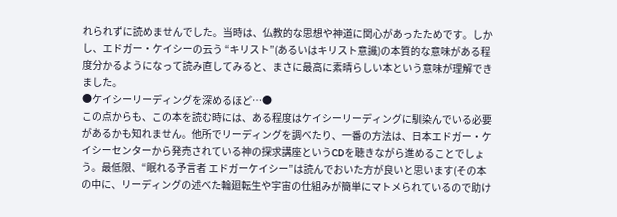れられずに読めませんでした。当時は、仏教的な思想や神道に関心があったためです。しかし、エドガー・ケイシーの云う “キリスト”(あるいはキリスト意識)の本質的な意味がある程度分かるようになって読み直してみると、まさに最高に素晴らしい本という意味が理解できました。
●ケイシーリーディングを深めるほど…●
この点からも、この本を読む時には、ある程度はケイシーリーディングに馴染んでいる必要があるかも知れません。他所でリーディングを調べたり、一番の方法は、日本エドガー・ケイシーセンターから発売されている神の探求講座というCDを聴きながら進めることでしょう。最低限、“眠れる予言者 エドガーケイシー”は読んでおいた方が良いと思います(その本の中に、リーディングの述べた輪廻転生や宇宙の仕組みが簡単にマトメられているので助け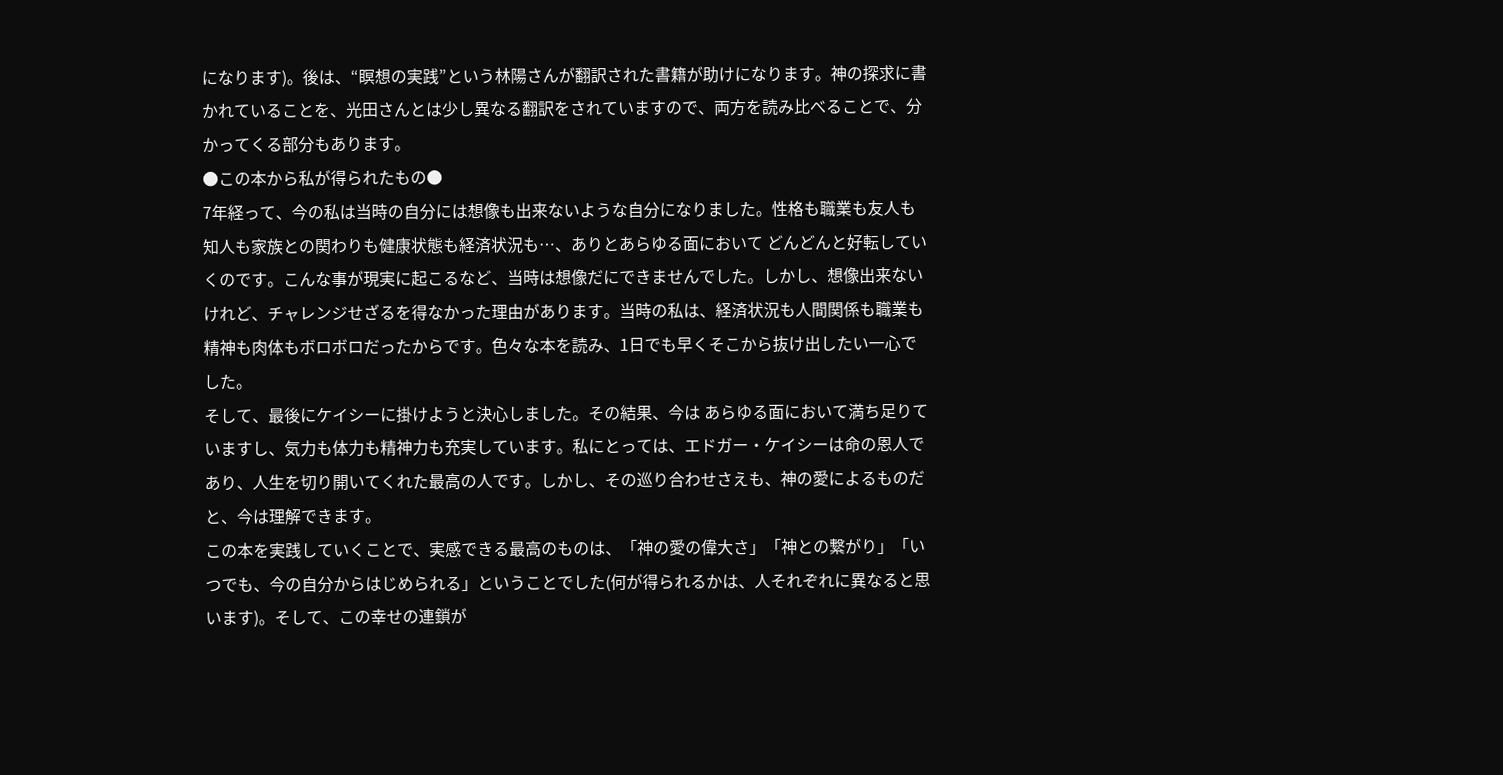になります)。後は、“瞑想の実践”という林陽さんが翻訳された書籍が助けになります。神の探求に書かれていることを、光田さんとは少し異なる翻訳をされていますので、両方を読み比べることで、分かってくる部分もあります。
●この本から私が得られたもの●
7年経って、今の私は当時の自分には想像も出来ないような自分になりました。性格も職業も友人も知人も家族との関わりも健康状態も経済状況も…、ありとあらゆる面において どんどんと好転していくのです。こんな事が現実に起こるなど、当時は想像だにできませんでした。しかし、想像出来ないけれど、チャレンジせざるを得なかった理由があります。当時の私は、経済状況も人間関係も職業も精神も肉体もボロボロだったからです。色々な本を読み、1日でも早くそこから抜け出したい一心でした。
そして、最後にケイシーに掛けようと決心しました。その結果、今は あらゆる面において満ち足りていますし、気力も体力も精神力も充実しています。私にとっては、エドガー・ケイシーは命の恩人であり、人生を切り開いてくれた最高の人です。しかし、その巡り合わせさえも、神の愛によるものだと、今は理解できます。
この本を実践していくことで、実感できる最高のものは、「神の愛の偉大さ」「神との繋がり」「いつでも、今の自分からはじめられる」ということでした(何が得られるかは、人それぞれに異なると思います)。そして、この幸せの連鎖が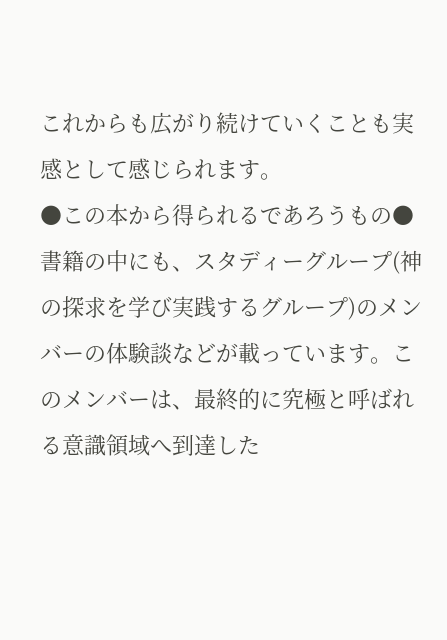これからも広がり続けていくことも実感として感じられます。
●この本から得られるであろうもの●
書籍の中にも、スタディーグループ(神の探求を学び実践するグループ)のメンバーの体験談などが載っています。このメンバーは、最終的に究極と呼ばれる意識領域へ到達した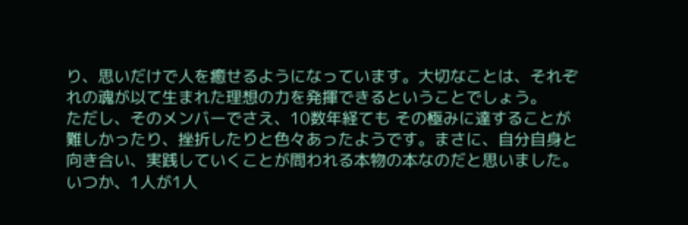り、思いだけで人を癒せるようになっています。大切なことは、それぞれの魂が以て生まれた理想の力を発揮できるということでしょう。
ただし、そのメンバーでさえ、10数年経ても その極みに達することが難しかったり、挫折したりと色々あったようです。まさに、自分自身と向き合い、実践していくことが問われる本物の本なのだと思いました。いつか、1人が1人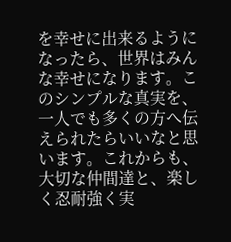を幸せに出来るようになったら、世界はみんな幸せになります。このシンプルな真実を、一人でも多くの方へ伝えられたらいいなと思います。これからも、大切な仲間達と、楽しく忍耐強く実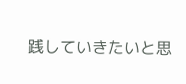践していきたいと思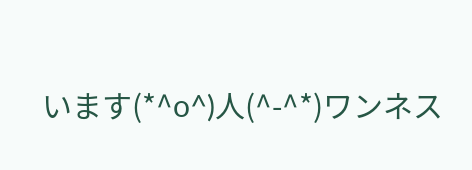います(*^o^)人(^-^*)ワンネス